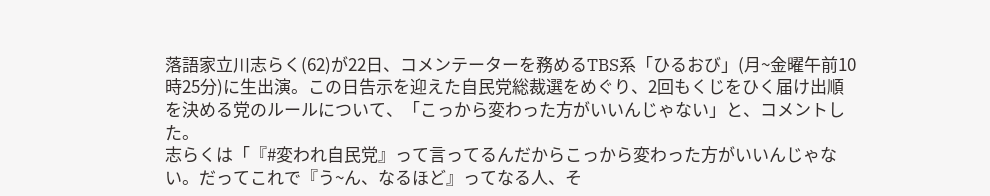落語家立川志らく(62)が22日、コメンテーターを務めるTBS系「ひるおび」(月~金曜午前10時25分)に生出演。この日告示を迎えた自民党総裁選をめぐり、2回もくじをひく届け出順を決める党のルールについて、「こっから変わった方がいいんじゃない」と、コメントした。
志らくは「『#変われ自民党』って言ってるんだからこっから変わった方がいいんじゃない。だってこれで『う~ん、なるほど』ってなる人、そ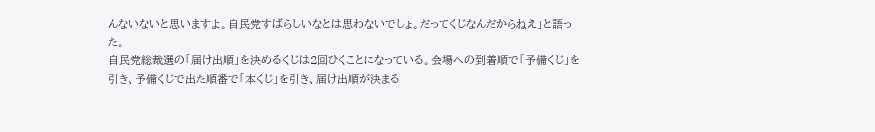んないないと思いますよ。自民党すばらしいなとは思わないでしょ。だってくじなんだからねえ」と語った。
自民党総裁選の「届け出順」を決めるくじは2回ひくことになっている。会場への到着順で「予備くじ」を引き、予備くじで出た順番で「本くじ」を引き、届け出順が決まる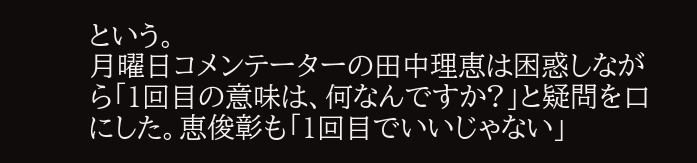という。
月曜日コメンテーターの田中理恵は困惑しながら「1回目の意味は、何なんですか?」と疑問を口にした。恵俊彰も「1回目でいいじゃない」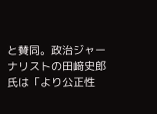と賛同。政治ジャーナリストの田﨑史郎氏は「より公正性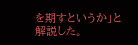を期すというか」と解説した。